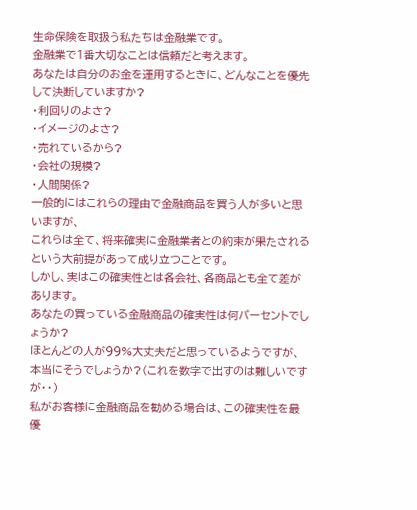生命保険を取扱う私たちは金融業です。
金融業で1番大切なことは信頼だと考えます。
あなたは自分のお金を運用するときに、どんなことを優先して決断していますか?
・利回りのよさ?
・イメージのよさ?
・売れているから?
・会社の規模?
・人間関係?
一般的にはこれらの理由で金融商品を買う人が多いと思いますが、
これらは全て、将来確実に金融業者との約束が果たされるという大前提があって成り立つことです。
しかし、実はこの確実性とは各会社、各商品とも全て差があります。
あなたの買っている金融商品の確実性は何パーセントでしょうか?
ほとんどの人が99%大丈夫だと思っているようですが、
本当にそうでしょうか?(これを数字で出すのは難しいですが・・)
私がお客様に金融商品を勧める場合は、この確実性を最優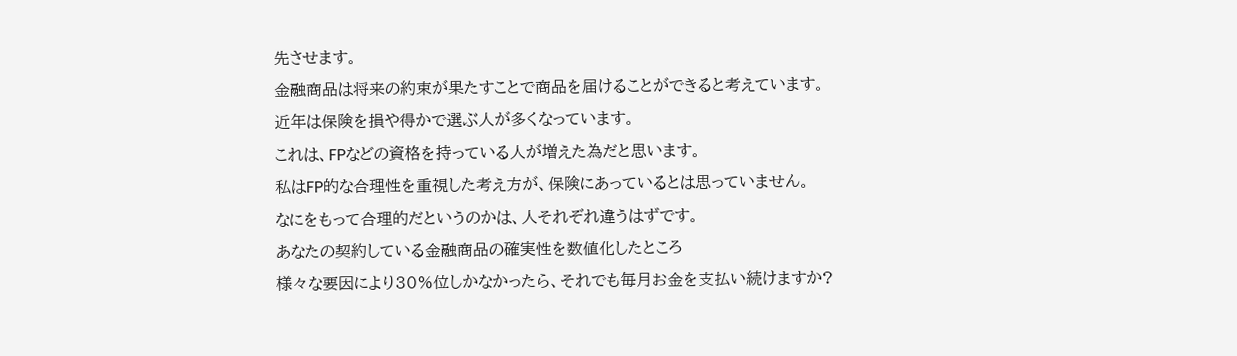先させます。
金融商品は将来の約束が果たすことで商品を届けることができると考えています。
近年は保険を損や得かで選ぶ人が多くなっています。
これは、FPなどの資格を持っている人が増えた為だと思います。
私はFP的な合理性を重視した考え方が、保険にあっているとは思っていません。
なにをもって合理的だというのかは、人それぞれ違うはずです。
あなたの契約している金融商品の確実性を数値化したところ
様々な要因により30%位しかなかったら、それでも毎月お金を支払い続けますか?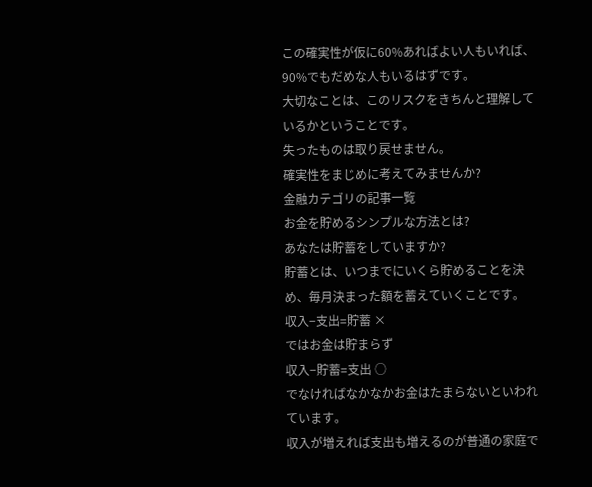この確実性が仮に60%あればよい人もいれば、90%でもだめな人もいるはずです。
大切なことは、このリスクをきちんと理解しているかということです。
失ったものは取り戻せません。
確実性をまじめに考えてみませんか?
金融カテゴリの記事一覧
お金を貯めるシンプルな方法とは?
あなたは貯蓄をしていますか?
貯蓄とは、いつまでにいくら貯めることを決め、毎月決まった額を蓄えていくことです。
収入−支出=貯蓄 ×
ではお金は貯まらず
収入−貯蓄=支出 ○
でなければなかなかお金はたまらないといわれています。
収入が増えれば支出も増えるのが普通の家庭で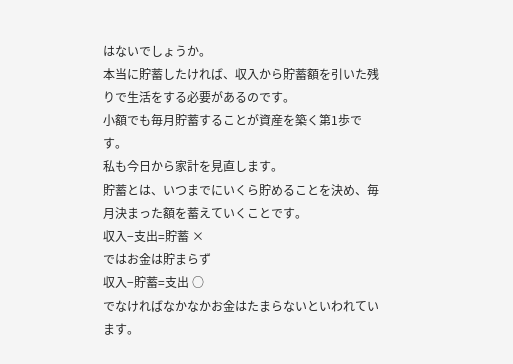はないでしょうか。
本当に貯蓄したければ、収入から貯蓄額を引いた残りで生活をする必要があるのです。
小額でも毎月貯蓄することが資産を築く第1歩です。
私も今日から家計を見直します。
貯蓄とは、いつまでにいくら貯めることを決め、毎月決まった額を蓄えていくことです。
収入−支出=貯蓄 ×
ではお金は貯まらず
収入−貯蓄=支出 ○
でなければなかなかお金はたまらないといわれています。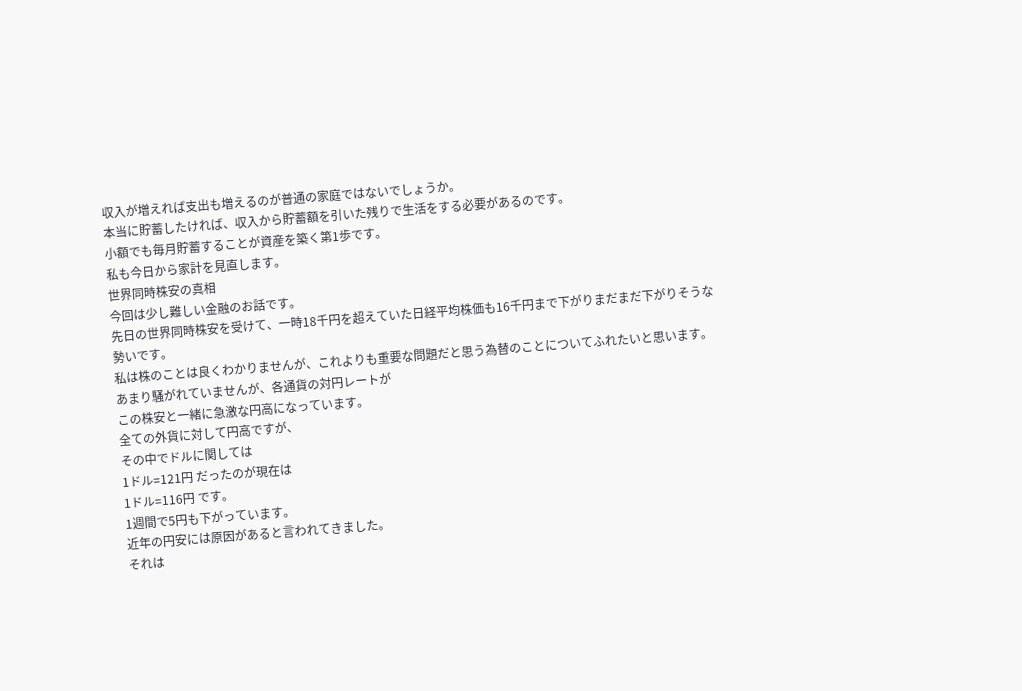収入が増えれば支出も増えるのが普通の家庭ではないでしょうか。
本当に貯蓄したければ、収入から貯蓄額を引いた残りで生活をする必要があるのです。
小額でも毎月貯蓄することが資産を築く第1歩です。
私も今日から家計を見直します。
世界同時株安の真相
今回は少し難しい金融のお話です。
先日の世界同時株安を受けて、一時18千円を超えていた日経平均株価も16千円まで下がりまだまだ下がりそうな勢いです。
私は株のことは良くわかりませんが、これよりも重要な問題だと思う為替のことについてふれたいと思います。
あまり騒がれていませんが、各通貨の対円レートが
この株安と一緒に急激な円高になっています。
全ての外貨に対して円高ですが、
その中でドルに関しては
1ドル=121円 だったのが現在は
1ドル=116円 です。
1週間で5円も下がっています。
近年の円安には原因があると言われてきました。
それは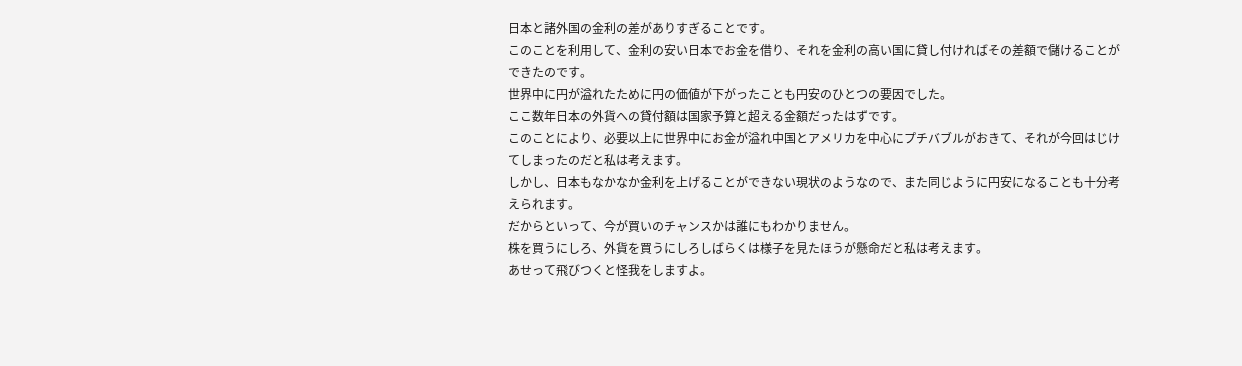日本と諸外国の金利の差がありすぎることです。
このことを利用して、金利の安い日本でお金を借り、それを金利の高い国に貸し付ければその差額で儲けることができたのです。
世界中に円が溢れたために円の価値が下がったことも円安のひとつの要因でした。
ここ数年日本の外貨への貸付額は国家予算と超える金額だったはずです。
このことにより、必要以上に世界中にお金が溢れ中国とアメリカを中心にプチバブルがおきて、それが今回はじけてしまったのだと私は考えます。
しかし、日本もなかなか金利を上げることができない現状のようなので、また同じように円安になることも十分考えられます。
だからといって、今が買いのチャンスかは誰にもわかりません。
株を買うにしろ、外貨を買うにしろしばらくは様子を見たほうが懸命だと私は考えます。
あせって飛びつくと怪我をしますよ。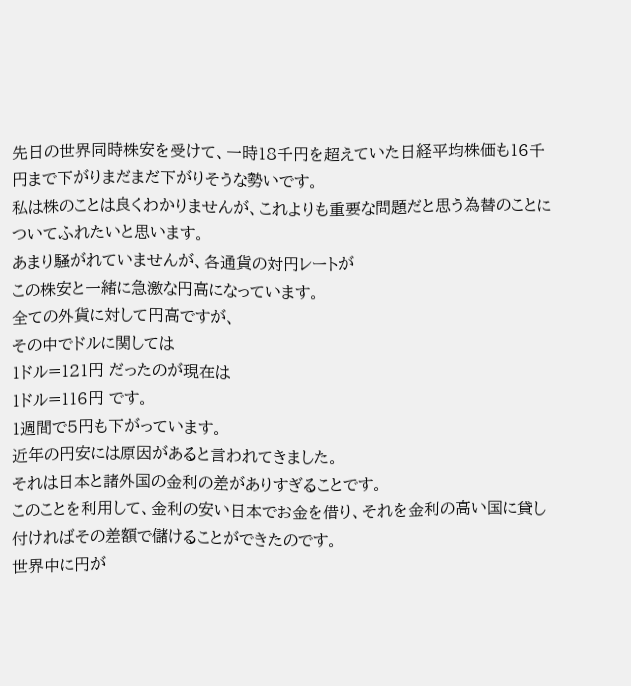先日の世界同時株安を受けて、一時18千円を超えていた日経平均株価も16千円まで下がりまだまだ下がりそうな勢いです。
私は株のことは良くわかりませんが、これよりも重要な問題だと思う為替のことについてふれたいと思います。
あまり騒がれていませんが、各通貨の対円レートが
この株安と一緒に急激な円高になっています。
全ての外貨に対して円高ですが、
その中でドルに関しては
1ドル=121円 だったのが現在は
1ドル=116円 です。
1週間で5円も下がっています。
近年の円安には原因があると言われてきました。
それは日本と諸外国の金利の差がありすぎることです。
このことを利用して、金利の安い日本でお金を借り、それを金利の高い国に貸し付ければその差額で儲けることができたのです。
世界中に円が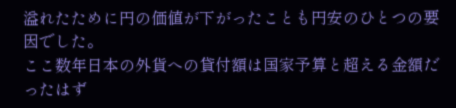溢れたために円の価値が下がったことも円安のひとつの要因でした。
ここ数年日本の外貨への貸付額は国家予算と超える金額だったはず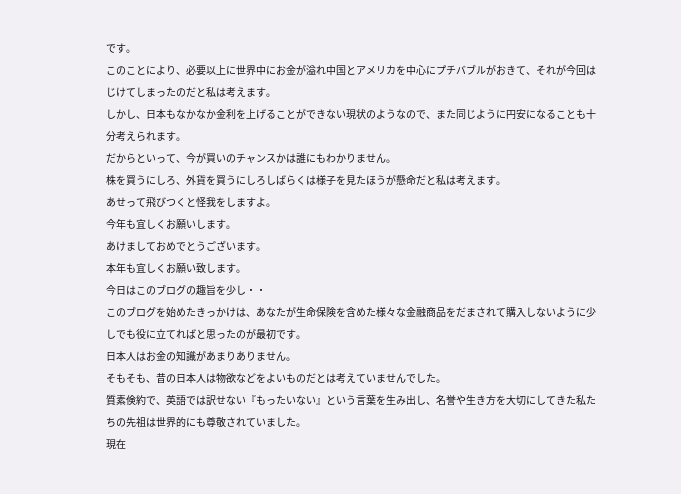です。
このことにより、必要以上に世界中にお金が溢れ中国とアメリカを中心にプチバブルがおきて、それが今回はじけてしまったのだと私は考えます。
しかし、日本もなかなか金利を上げることができない現状のようなので、また同じように円安になることも十分考えられます。
だからといって、今が買いのチャンスかは誰にもわかりません。
株を買うにしろ、外貨を買うにしろしばらくは様子を見たほうが懸命だと私は考えます。
あせって飛びつくと怪我をしますよ。
今年も宜しくお願いします。
あけましておめでとうございます。
本年も宜しくお願い致します。
今日はこのブログの趣旨を少し・・
このブログを始めたきっかけは、あなたが生命保険を含めた様々な金融商品をだまされて購入しないように少しでも役に立てればと思ったのが最初です。
日本人はお金の知識があまりありません。
そもそも、昔の日本人は物欲などをよいものだとは考えていませんでした。
質素倹約で、英語では訳せない『もったいない』という言葉を生み出し、名誉や生き方を大切にしてきた私たちの先祖は世界的にも尊敬されていました。
現在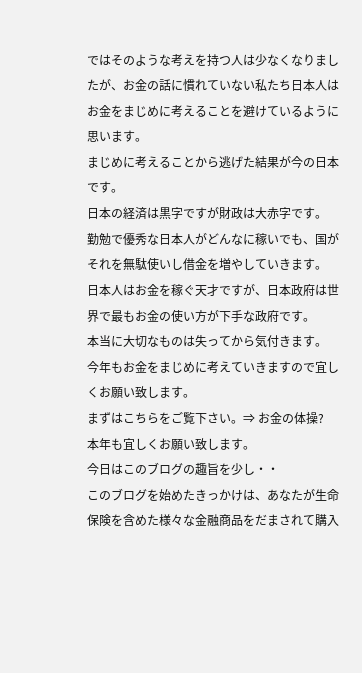ではそのような考えを持つ人は少なくなりましたが、お金の話に慣れていない私たち日本人はお金をまじめに考えることを避けているように思います。
まじめに考えることから逃げた結果が今の日本です。
日本の経済は黒字ですが財政は大赤字です。
勤勉で優秀な日本人がどんなに稼いでも、国がそれを無駄使いし借金を増やしていきます。
日本人はお金を稼ぐ天才ですが、日本政府は世界で最もお金の使い方が下手な政府です。
本当に大切なものは失ってから気付きます。
今年もお金をまじめに考えていきますので宜しくお願い致します。
まずはこちらをご覧下さい。⇒ お金の体操?
本年も宜しくお願い致します。
今日はこのブログの趣旨を少し・・
このブログを始めたきっかけは、あなたが生命保険を含めた様々な金融商品をだまされて購入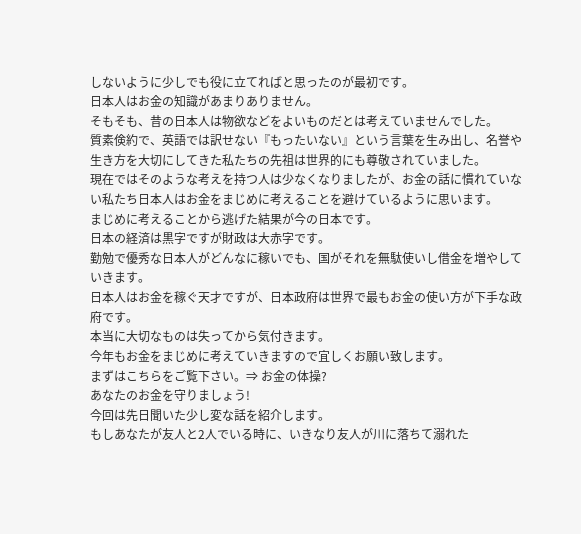しないように少しでも役に立てればと思ったのが最初です。
日本人はお金の知識があまりありません。
そもそも、昔の日本人は物欲などをよいものだとは考えていませんでした。
質素倹約で、英語では訳せない『もったいない』という言葉を生み出し、名誉や生き方を大切にしてきた私たちの先祖は世界的にも尊敬されていました。
現在ではそのような考えを持つ人は少なくなりましたが、お金の話に慣れていない私たち日本人はお金をまじめに考えることを避けているように思います。
まじめに考えることから逃げた結果が今の日本です。
日本の経済は黒字ですが財政は大赤字です。
勤勉で優秀な日本人がどんなに稼いでも、国がそれを無駄使いし借金を増やしていきます。
日本人はお金を稼ぐ天才ですが、日本政府は世界で最もお金の使い方が下手な政府です。
本当に大切なものは失ってから気付きます。
今年もお金をまじめに考えていきますので宜しくお願い致します。
まずはこちらをご覧下さい。⇒ お金の体操?
あなたのお金を守りましょう!
今回は先日聞いた少し変な話を紹介します。
もしあなたが友人と2人でいる時に、いきなり友人が川に落ちて溺れた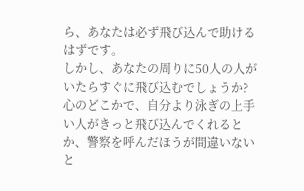ら、あなたは必ず飛び込んで助けるはずです。
しかし、あなたの周りに50人の人がいたらすぐに飛び込むでしょうか?
心のどこかで、自分より泳ぎの上手い人がきっと飛び込んでくれるとか、警察を呼んだほうが間違いないと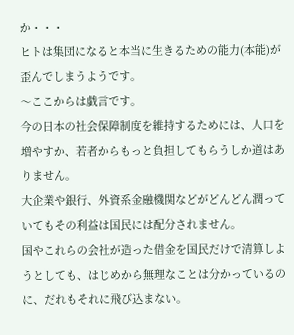か・・・
ヒトは集団になると本当に生きるための能力(本能)が歪んでしまうようです。
〜ここからは戯言です。
今の日本の社会保障制度を維持するためには、人口を増やすか、若者からもっと負担してもらうしか道はありません。
大企業や銀行、外資系金融機関などがどんどん潤っていてもその利益は国民には配分されません。
国やこれらの会社が造った借金を国民だけで清算しようとしても、はじめから無理なことは分かっているのに、だれもそれに飛び込まない。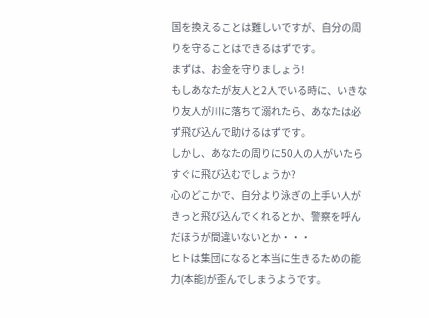国を換えることは難しいですが、自分の周りを守ることはできるはずです。
まずは、お金を守りましょう!
もしあなたが友人と2人でいる時に、いきなり友人が川に落ちて溺れたら、あなたは必ず飛び込んで助けるはずです。
しかし、あなたの周りに50人の人がいたらすぐに飛び込むでしょうか?
心のどこかで、自分より泳ぎの上手い人がきっと飛び込んでくれるとか、警察を呼んだほうが間違いないとか・・・
ヒトは集団になると本当に生きるための能力(本能)が歪んでしまうようです。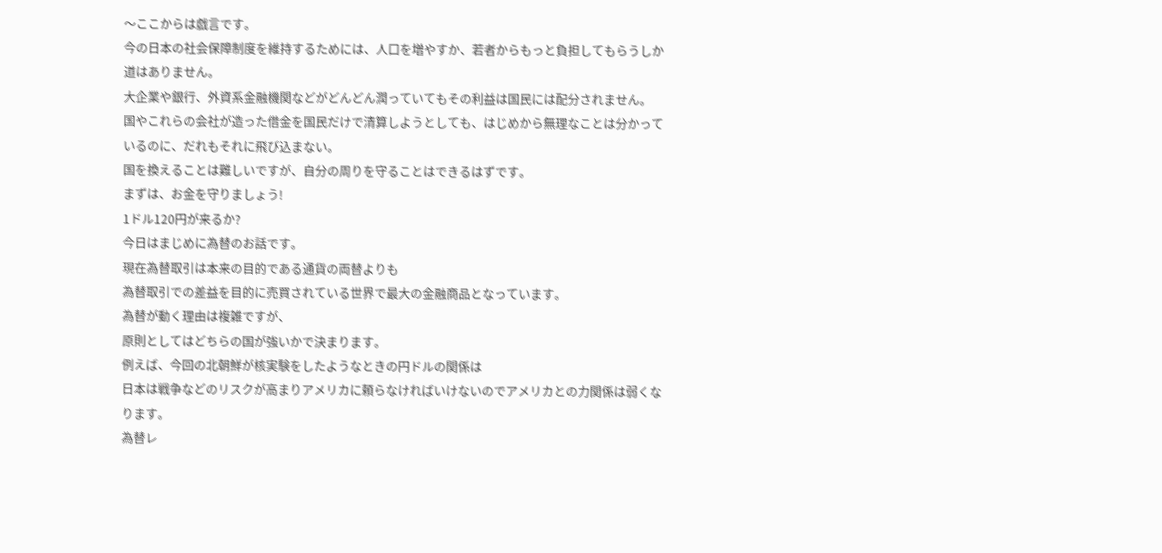〜ここからは戯言です。
今の日本の社会保障制度を維持するためには、人口を増やすか、若者からもっと負担してもらうしか道はありません。
大企業や銀行、外資系金融機関などがどんどん潤っていてもその利益は国民には配分されません。
国やこれらの会社が造った借金を国民だけで清算しようとしても、はじめから無理なことは分かっているのに、だれもそれに飛び込まない。
国を換えることは難しいですが、自分の周りを守ることはできるはずです。
まずは、お金を守りましょう!
1ドル120円が来るか?
今日はまじめに為替のお話です。
現在為替取引は本来の目的である通貨の両替よりも
為替取引での差益を目的に売買されている世界で最大の金融商品となっています。
為替が動く理由は複雑ですが、
原則としてはどちらの国が強いかで決まります。
例えば、今回の北朝鮮が核実験をしたようなときの円ドルの関係は
日本は戦争などのリスクが高まりアメリカに頼らなければいけないのでアメリカとの力関係は弱くなります。
為替レ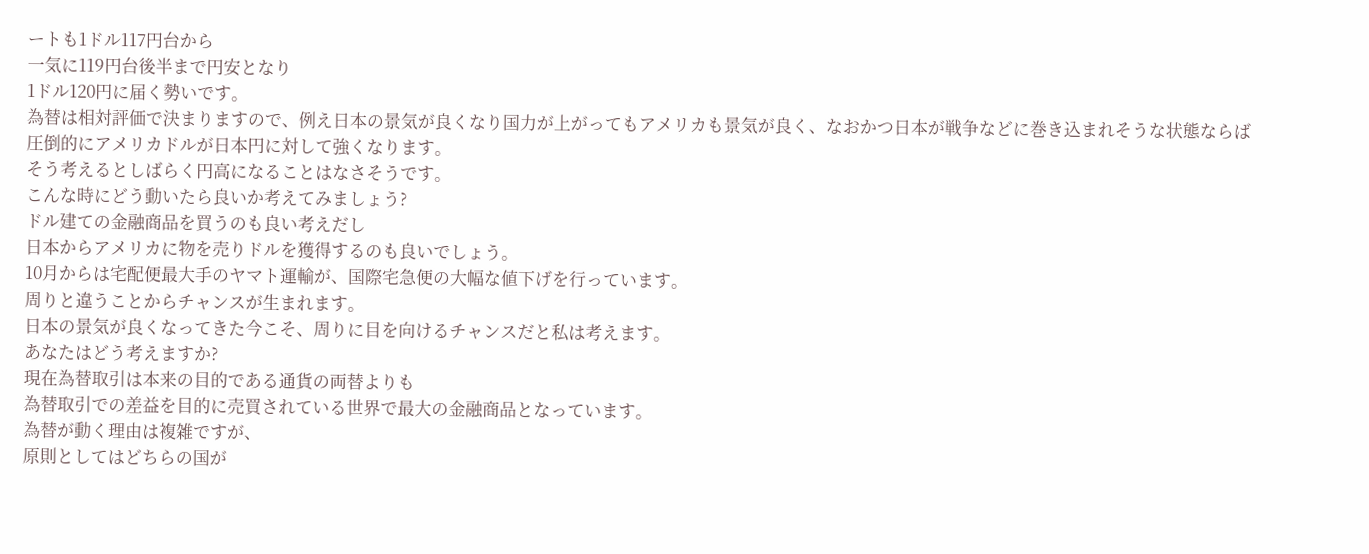ートも1ドル117円台から
一気に119円台後半まで円安となり
1ドル120円に届く勢いです。
為替は相対評価で決まりますので、例え日本の景気が良くなり国力が上がってもアメリカも景気が良く、なおかつ日本が戦争などに巻き込まれそうな状態ならば圧倒的にアメリカドルが日本円に対して強くなります。
そう考えるとしばらく円高になることはなさそうです。
こんな時にどう動いたら良いか考えてみましょう?
ドル建ての金融商品を買うのも良い考えだし
日本からアメリカに物を売りドルを獲得するのも良いでしょう。
10月からは宅配便最大手のヤマト運輸が、国際宅急便の大幅な値下げを行っています。
周りと違うことからチャンスが生まれます。
日本の景気が良くなってきた今こそ、周りに目を向けるチャンスだと私は考えます。
あなたはどう考えますか?
現在為替取引は本来の目的である通貨の両替よりも
為替取引での差益を目的に売買されている世界で最大の金融商品となっています。
為替が動く理由は複雑ですが、
原則としてはどちらの国が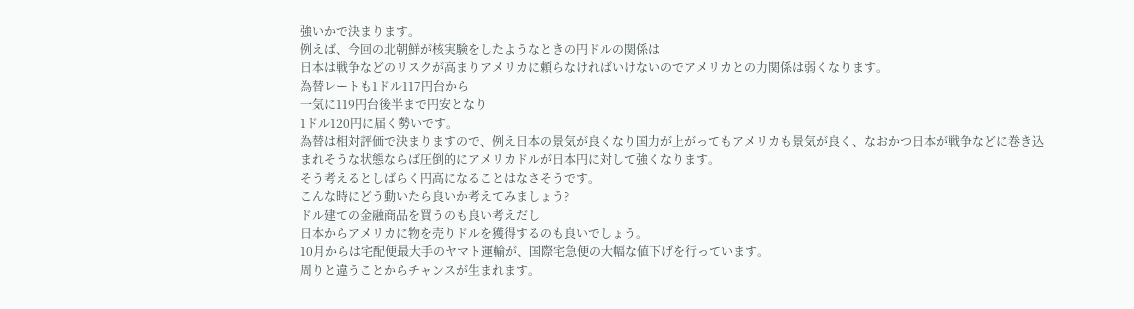強いかで決まります。
例えば、今回の北朝鮮が核実験をしたようなときの円ドルの関係は
日本は戦争などのリスクが高まりアメリカに頼らなければいけないのでアメリカとの力関係は弱くなります。
為替レートも1ドル117円台から
一気に119円台後半まで円安となり
1ドル120円に届く勢いです。
為替は相対評価で決まりますので、例え日本の景気が良くなり国力が上がってもアメリカも景気が良く、なおかつ日本が戦争などに巻き込まれそうな状態ならば圧倒的にアメリカドルが日本円に対して強くなります。
そう考えるとしばらく円高になることはなさそうです。
こんな時にどう動いたら良いか考えてみましょう?
ドル建ての金融商品を買うのも良い考えだし
日本からアメリカに物を売りドルを獲得するのも良いでしょう。
10月からは宅配便最大手のヤマト運輸が、国際宅急便の大幅な値下げを行っています。
周りと違うことからチャンスが生まれます。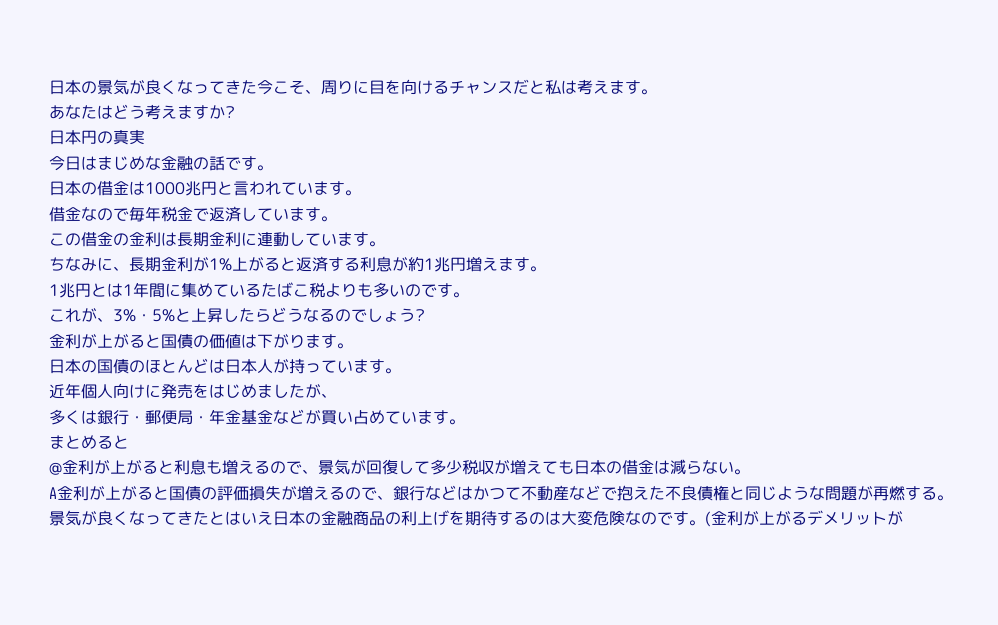日本の景気が良くなってきた今こそ、周りに目を向けるチャンスだと私は考えます。
あなたはどう考えますか?
日本円の真実
今日はまじめな金融の話です。
日本の借金は1000兆円と言われています。
借金なので毎年税金で返済しています。
この借金の金利は長期金利に連動しています。
ちなみに、長期金利が1%上がると返済する利息が約1兆円増えます。
1兆円とは1年間に集めているたばこ税よりも多いのです。
これが、3%・5%と上昇したらどうなるのでしょう?
金利が上がると国債の価値は下がります。
日本の国債のほとんどは日本人が持っています。
近年個人向けに発売をはじめましたが、
多くは銀行・郵便局・年金基金などが買い占めています。
まとめると
@金利が上がると利息も増えるので、景気が回復して多少税収が増えても日本の借金は減らない。
A金利が上がると国債の評価損失が増えるので、銀行などはかつて不動産などで抱えた不良債権と同じような問題が再燃する。
景気が良くなってきたとはいえ日本の金融商品の利上げを期待するのは大変危険なのです。(金利が上がるデメリットが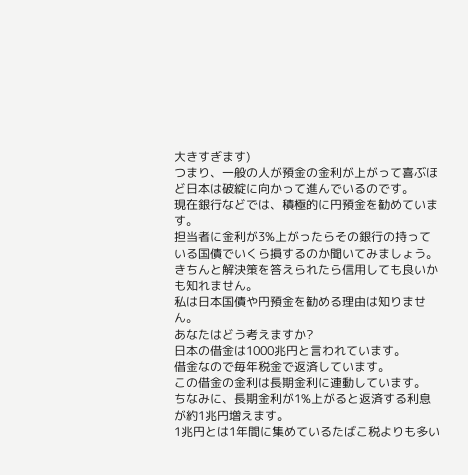大きすぎます)
つまり、一般の人が預金の金利が上がって喜ぶほど日本は破綻に向かって進んでいるのです。
現在銀行などでは、積極的に円預金を勧めています。
担当者に金利が3%上がったらその銀行の持っている国債でいくら損するのか聞いてみましょう。
きちんと解決策を答えられたら信用しても良いかも知れません。
私は日本国債や円預金を勧める理由は知りません。
あなたはどう考えますか?
日本の借金は1000兆円と言われています。
借金なので毎年税金で返済しています。
この借金の金利は長期金利に連動しています。
ちなみに、長期金利が1%上がると返済する利息が約1兆円増えます。
1兆円とは1年間に集めているたばこ税よりも多い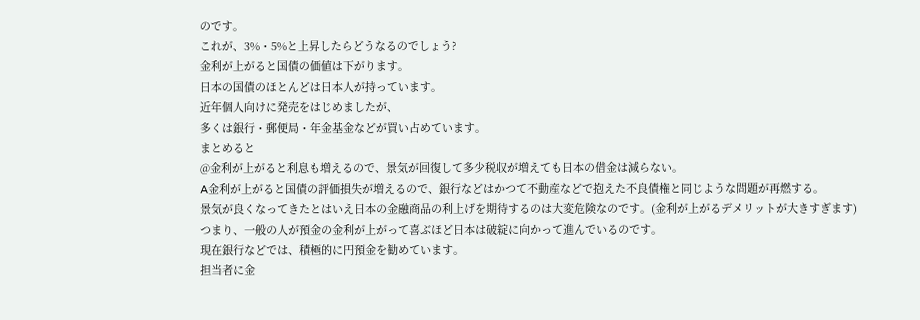のです。
これが、3%・5%と上昇したらどうなるのでしょう?
金利が上がると国債の価値は下がります。
日本の国債のほとんどは日本人が持っています。
近年個人向けに発売をはじめましたが、
多くは銀行・郵便局・年金基金などが買い占めています。
まとめると
@金利が上がると利息も増えるので、景気が回復して多少税収が増えても日本の借金は減らない。
A金利が上がると国債の評価損失が増えるので、銀行などはかつて不動産などで抱えた不良債権と同じような問題が再燃する。
景気が良くなってきたとはいえ日本の金融商品の利上げを期待するのは大変危険なのです。(金利が上がるデメリットが大きすぎます)
つまり、一般の人が預金の金利が上がって喜ぶほど日本は破綻に向かって進んでいるのです。
現在銀行などでは、積極的に円預金を勧めています。
担当者に金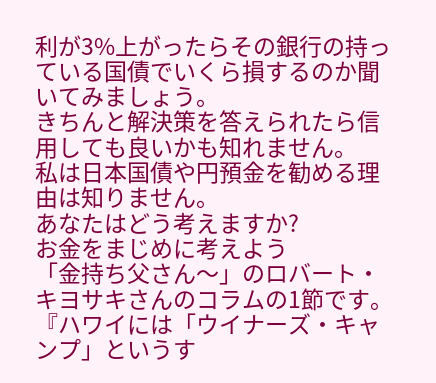利が3%上がったらその銀行の持っている国債でいくら損するのか聞いてみましょう。
きちんと解決策を答えられたら信用しても良いかも知れません。
私は日本国債や円預金を勧める理由は知りません。
あなたはどう考えますか?
お金をまじめに考えよう
「金持ち父さん〜」のロバート・キヨサキさんのコラムの1節です。
『ハワイには「ウイナーズ・キャンプ」というす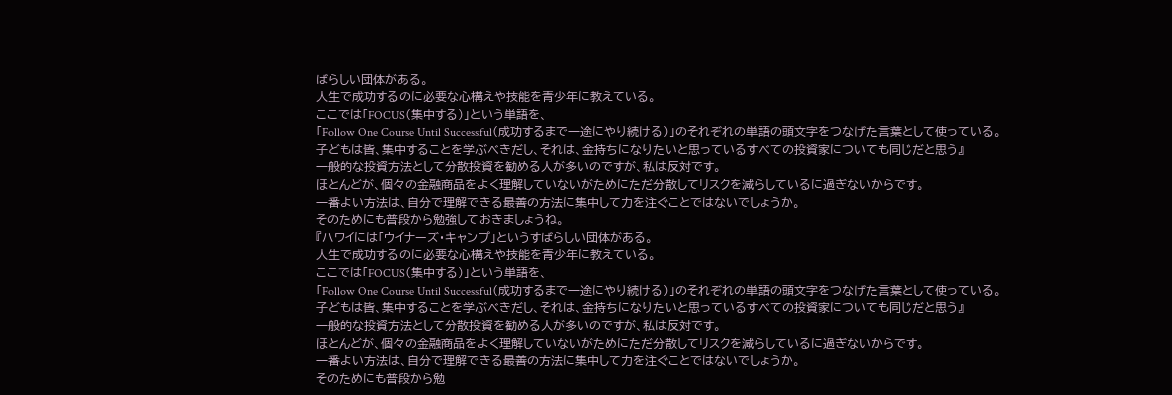ばらしい団体がある。
人生で成功するのに必要な心構えや技能を青少年に教えている。
ここでは「FOCUS(集中する)」という単語を、
「Follow One Course Until Successful(成功するまで一途にやり続ける)」のそれぞれの単語の頭文字をつなげた言葉として使っている。
子どもは皆、集中することを学ぶべきだし、それは、金持ちになりたいと思っているすべての投資家についても同じだと思う』
一般的な投資方法として分散投資を勧める人が多いのですが、私は反対です。
ほとんどが、個々の金融商品をよく理解していないがためにただ分散してリスクを減らしているに過ぎないからです。
一番よい方法は、自分で理解できる最善の方法に集中して力を注ぐことではないでしょうか。
そのためにも普段から勉強しておきましょうね。
『ハワイには「ウイナーズ・キャンプ」というすばらしい団体がある。
人生で成功するのに必要な心構えや技能を青少年に教えている。
ここでは「FOCUS(集中する)」という単語を、
「Follow One Course Until Successful(成功するまで一途にやり続ける)」のそれぞれの単語の頭文字をつなげた言葉として使っている。
子どもは皆、集中することを学ぶべきだし、それは、金持ちになりたいと思っているすべての投資家についても同じだと思う』
一般的な投資方法として分散投資を勧める人が多いのですが、私は反対です。
ほとんどが、個々の金融商品をよく理解していないがためにただ分散してリスクを減らしているに過ぎないからです。
一番よい方法は、自分で理解できる最善の方法に集中して力を注ぐことではないでしょうか。
そのためにも普段から勉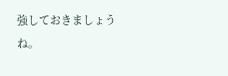強しておきましょうね。